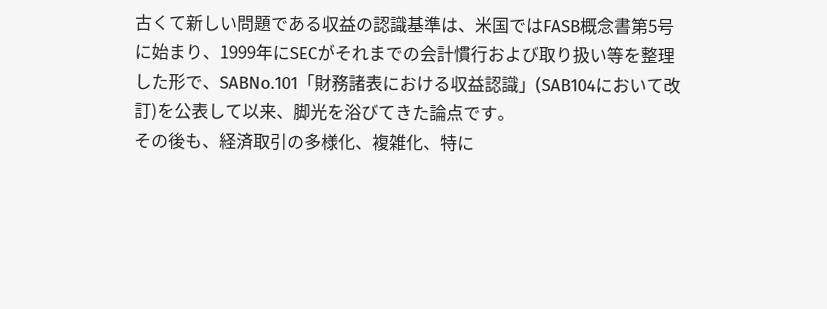古くて新しい問題である収益の認識基準は、米国ではFASB概念書第5号に始まり、1999年にSECがそれまでの会計慣行および取り扱い等を整理した形で、SABNo.101「財務諸表における収益認識」(SAB104において改訂)を公表して以来、脚光を浴びてきた論点です。
その後も、経済取引の多様化、複雑化、特に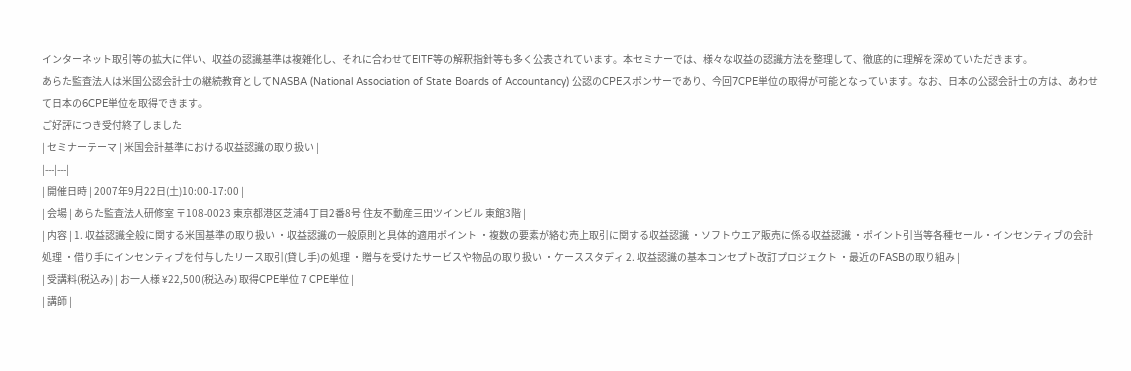インターネット取引等の拡大に伴い、収益の認識基準は複雑化し、それに合わせてEITF等の解釈指針等も多く公表されています。本セミナーでは、様々な収益の認識方法を整理して、徹底的に理解を深めていただきます。
あらた監査法人は米国公認会計士の継続教育としてNASBA (National Association of State Boards of Accountancy) 公認のCPEスポンサーであり、今回7CPE単位の取得が可能となっています。なお、日本の公認会計士の方は、あわせて日本の6CPE単位を取得できます。
ご好評につき受付終了しました
| セミナーテーマ | 米国会計基準における収益認識の取り扱い |
|---|---|
| 開催日時 | 2007年9月22日(土)10:00-17:00 |
| 会場 | あらた監査法人研修室 〒108-0023 東京都港区芝浦4丁目2番8号 住友不動産三田ツインビル 東館3階 |
| 内容 | 1. 収益認識全般に関する米国基準の取り扱い ・収益認識の一般原則と具体的適用ポイント ・複数の要素が絡む売上取引に関する収益認識 ・ソフトウエア販売に係る収益認識 ・ポイント引当等各種セール・インセンティブの会計処理 ・借り手にインセンティブを付与したリース取引(貸し手)の処理 ・贈与を受けたサービスや物品の取り扱い ・ケーススタディ 2. 収益認識の基本コンセプト改訂プロジェクト ・最近のFASBの取り組み |
| 受講料(税込み) | お一人様 ¥22,500(税込み) 取得CPE単位 7 CPE単位 |
| 講師 |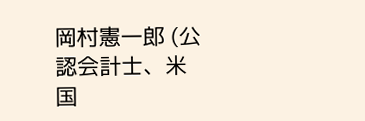岡村憲一郎 (公認会計士、米国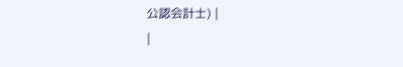公認会計士) |
|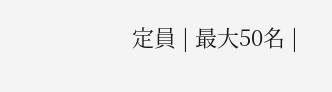定員 | 最大50名 |